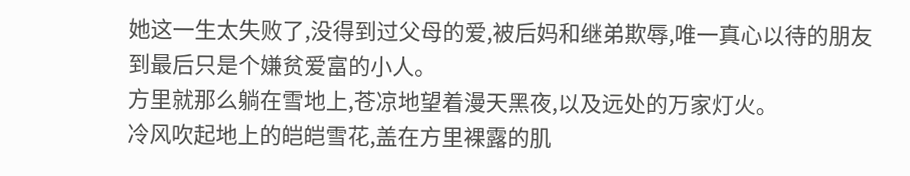她这一生太失败了,没得到过父母的爱,被后妈和继弟欺辱,唯一真心以待的朋友到最后只是个嫌贫爱富的小人。
方里就那么躺在雪地上,苍凉地望着漫天黑夜,以及远处的万家灯火。
冷风吹起地上的皑皑雪花,盖在方里裸露的肌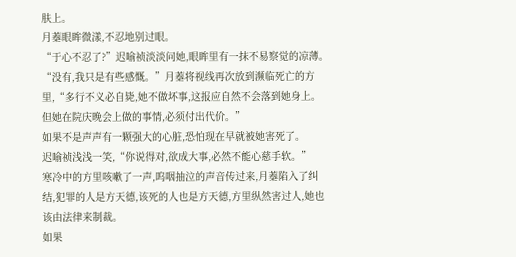肤上。
月蓁眼眸微漾,不忍地别过眼。
“于心不忍了?”迟喻祯淡淡问她,眼眸里有一抹不易察觉的凉薄。
“没有,我只是有些感慨。”月蓁将视线再次放到濒临死亡的方里,“多行不义必自毙,她不做坏事,这报应自然不会落到她身上。但她在院庆晚会上做的事情,必须付出代价。”
如果不是声声有一颗强大的心脏,恐怕现在早就被她害死了。
迟喻祯浅浅一笑,“你说得对,欲成大事,必然不能心慈手软。”
寒冷中的方里咳嗽了一声,呜咽抽泣的声音传过来,月蓁陷入了纠结,犯罪的人是方天德,该死的人也是方天德,方里纵然害过人,她也该由法律来制裁。
如果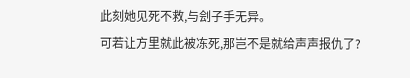此刻她见死不救,与刽子手无异。
可若让方里就此被冻死,那岂不是就给声声报仇了?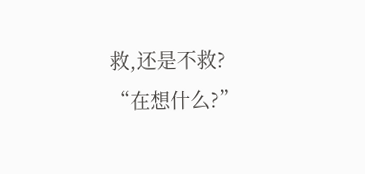救,还是不救?
“在想什么?”